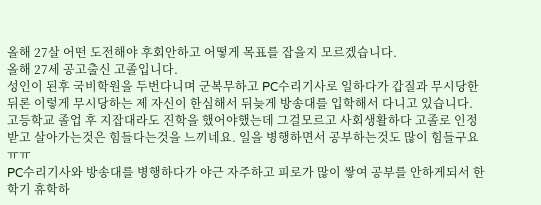올해 27살 어떤 도전해야 후회안하고 어떻게 목표를 잡을지 모르겠습니다.
올해 27세 공고출신 고졸입니다.
성인이 된후 국비학원을 두번다니며 군복무하고 PC수리기사로 일하다가 갑질과 무시당한뒤론 이렇게 무시당하는 제 자신이 한심해서 뒤늦게 방송대를 입학해서 다니고 있습니다.
고등학교 졸업 후 지잡대라도 진학을 했어야했는데 그걸모르고 사회생활하다 고졸로 인정받고 살아가는것은 힘들다는것을 느끼네요. 일을 병행하면서 공부하는것도 많이 힘들구요 ㅠㅠ
PC수리기사와 방송대를 병행하다가 야근 자주하고 피로가 많이 쌓여 공부를 안하게되서 한학기 휴학하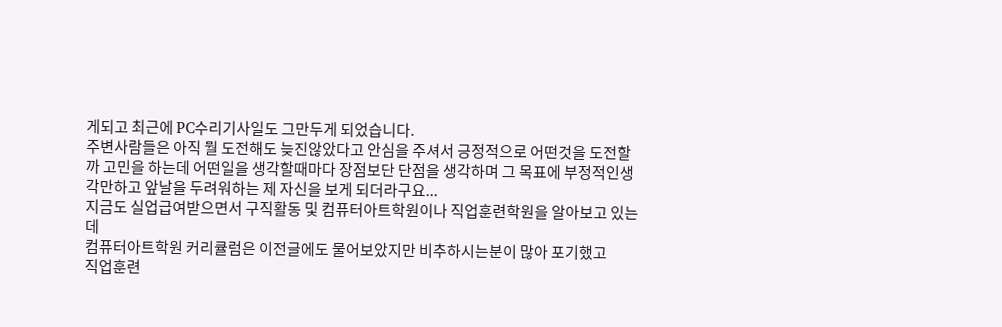게되고 최근에 PC수리기사일도 그만두게 되었습니다.
주변사람들은 아직 뭘 도전해도 늦진않았다고 안심을 주셔서 긍정적으로 어떤것을 도전할까 고민을 하는데 어떤일을 생각할때마다 장점보단 단점을 생각하며 그 목표에 부정적인생각만하고 앞날을 두려워하는 제 자신을 보게 되더라구요...
지금도 실업급여받으면서 구직활동 및 컴퓨터아트학원이나 직업훈련학원을 알아보고 있는데
컴퓨터아트학원 커리큘럼은 이전글에도 물어보았지만 비추하시는분이 많아 포기했고
직업훈련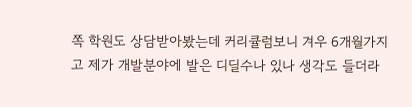쪽 학원도 상담받아봤는데 커리큘럼보니 겨우 6개월가지고 제가 개발분야에 발은 디딜수나 있나 생각도 들더라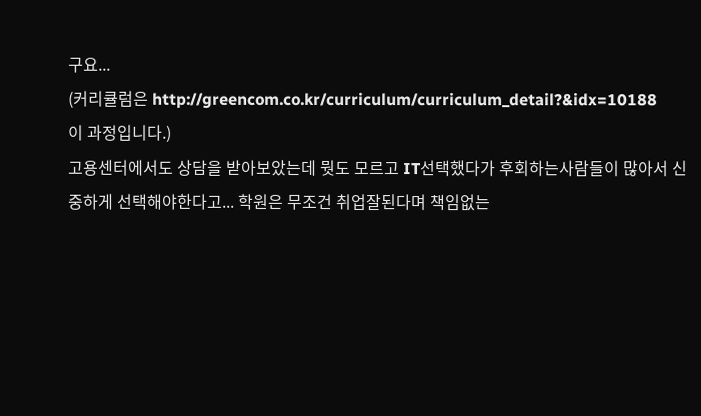구요...
(커리큘럼은 http://greencom.co.kr/curriculum/curriculum_detail?&idx=10188
이 과정입니다.)
고용센터에서도 상담을 받아보았는데 뭣도 모르고 IT선택했다가 후회하는사람들이 많아서 신중하게 선택해야한다고... 학원은 무조건 취업잘된다며 책임없는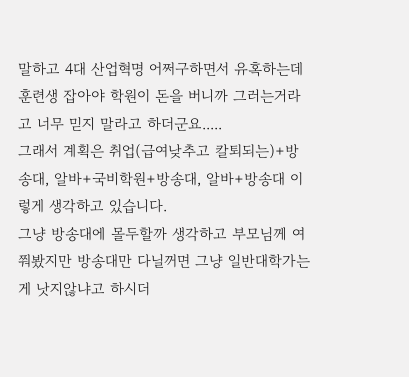말하고 4대 산업혁명 어쩌구하면서 유혹하는데 훈련생 잡아야 학원이 돈을 버니까 그러는거라고 너무 믿지 말라고 하더군요.....
그래서 계획은 취업(급여낮추고 칼퇴되는)+방송대, 알바+국비학원+방송대, 알바+방송대 이렇게 생각하고 있습니다.
그냥 방송대에 몰두할까 생각하고 부모님께 여쭤봤지만 방송대만 다닐꺼면 그냥 일반대학가는게 낫지않냐고 하시더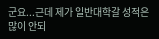군요...근데 제가 일반대학갈 성적은 많이 안되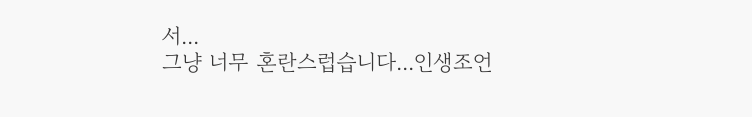서...
그냥 너무 혼란스럽습니다...인생조언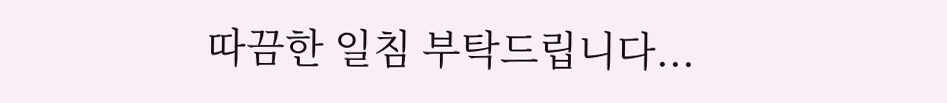따끔한 일침 부탁드립니다...